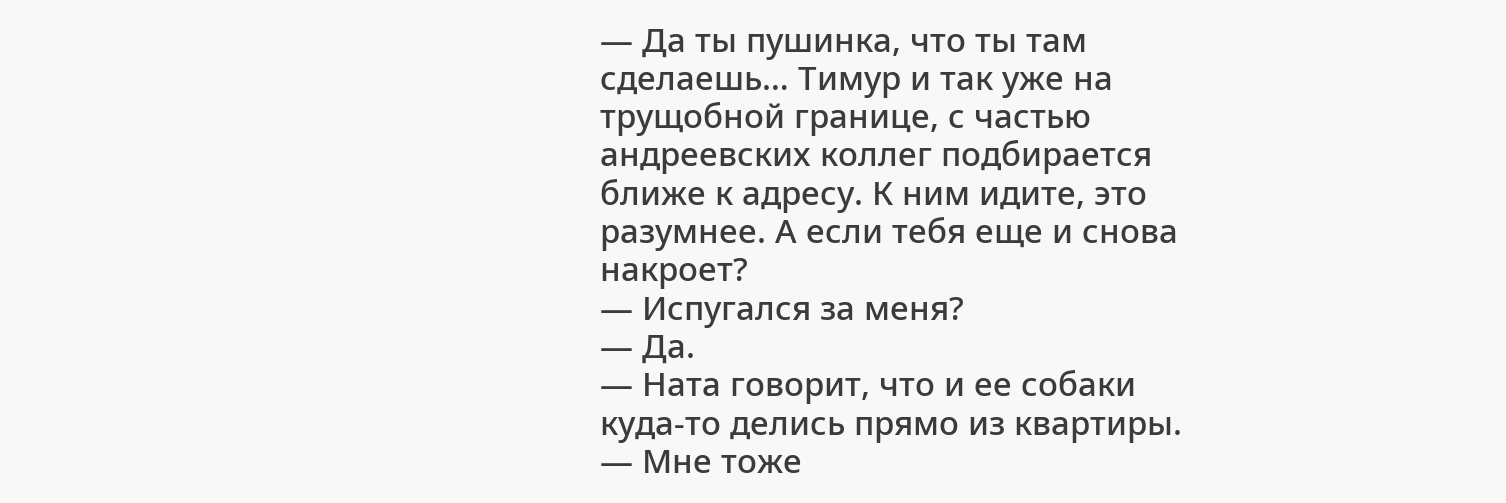— Да ты пушинка, что ты там сделаешь… Тимур и так уже на трущобной границе, с частью андреевских коллег подбирается ближе к адресу. К ним идите, это разумнее. А если тебя еще и снова накроет?
— Испугался за меня?
— Да.
— Ната говорит, что и ее собаки куда-то делись прямо из квартиры.
— Мне тоже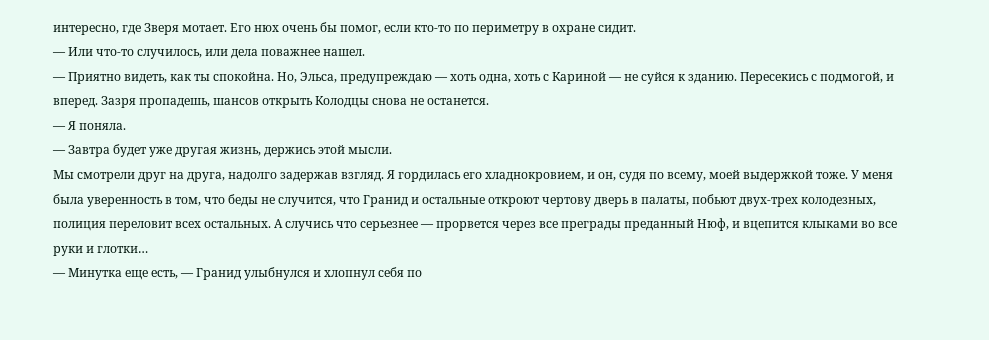интересно, где Зверя мотает. Его нюх очень бы помог, если кто-то по периметру в охране сидит.
— Или что-то случилось, или дела поважнее нашел.
— Приятно видеть, как ты спокойна. Но, Эльса, предупреждаю — хоть одна, хоть с Кариной — не суйся к зданию. Пересекись с подмогой, и вперед. Зазря пропадешь, шансов открыть Колодцы снова не останется.
— Я поняла.
— Завтра будет уже другая жизнь, держись этой мысли.
Мы смотрели друг на друга, надолго задержав взгляд. Я гордилась его хладнокровием, и он, судя по всему, моей выдержкой тоже. У меня была уверенность в том, что беды не случится, что Гранид и остальные откроют чертову дверь в палаты, побьют двух-трех колодезных, полиция переловит всех остальных. А случись что серьезнее — прорвется через все преграды преданный Нюф, и вцепится клыками во все руки и глотки…
— Минутка еще есть, — Гранид улыбнулся и хлопнул себя по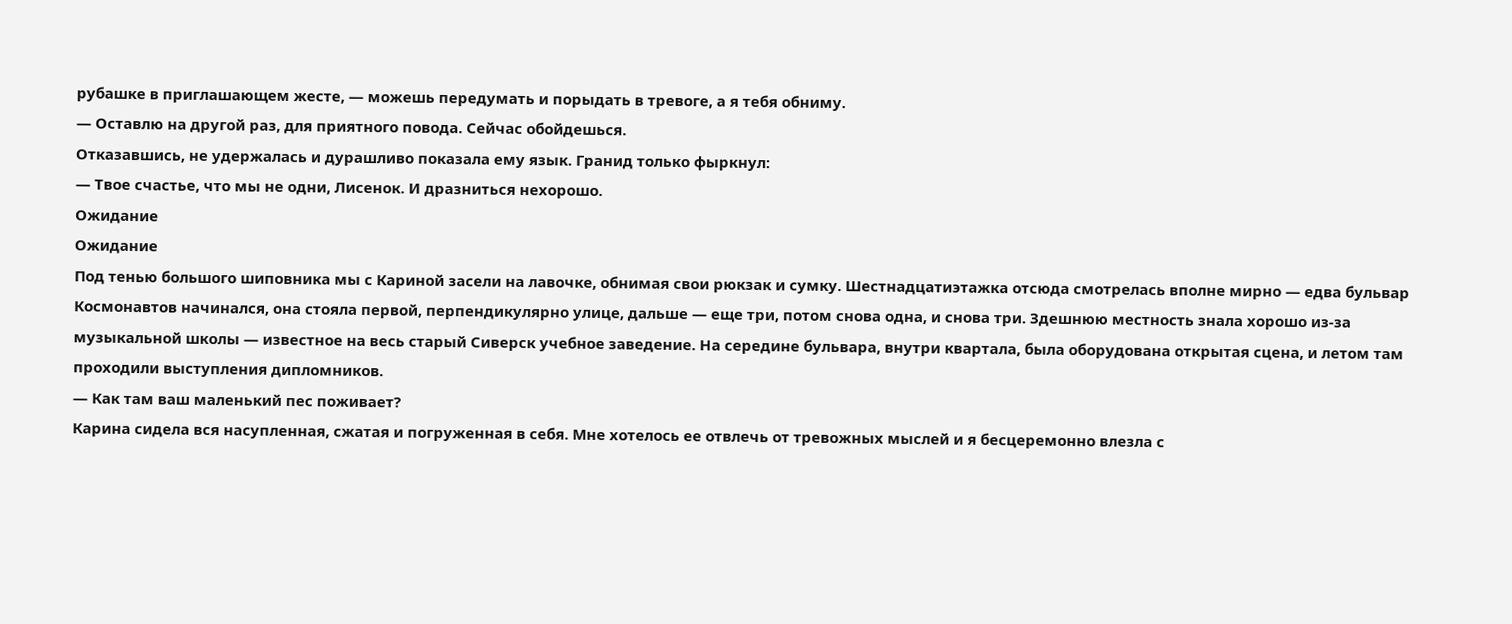рубашке в приглашающем жесте, — можешь передумать и порыдать в тревоге, а я тебя обниму.
— Оставлю на другой раз, для приятного повода. Сейчас обойдешься.
Отказавшись, не удержалась и дурашливо показала ему язык. Гранид только фыркнул:
— Твое счастье, что мы не одни, Лисенок. И дразниться нехорошо.
Ожидание
Ожидание
Под тенью большого шиповника мы с Кариной засели на лавочке, обнимая свои рюкзак и сумку. Шестнадцатиэтажка отсюда смотрелась вполне мирно — едва бульвар Космонавтов начинался, она стояла первой, перпендикулярно улице, дальше — еще три, потом снова одна, и снова три. Здешнюю местность знала хорошо из-за музыкальной школы — известное на весь старый Сиверск учебное заведение. На середине бульвара, внутри квартала, была оборудована открытая сцена, и летом там проходили выступления дипломников.
— Как там ваш маленький пес поживает?
Карина сидела вся насупленная, сжатая и погруженная в себя. Мне хотелось ее отвлечь от тревожных мыслей и я бесцеремонно влезла с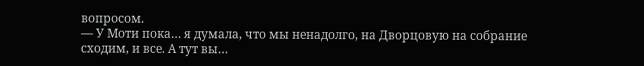вопросом.
— У Моти пока… я думала, что мы ненадолго, на Дворцовую на собрание сходим, и все. А тут вы…